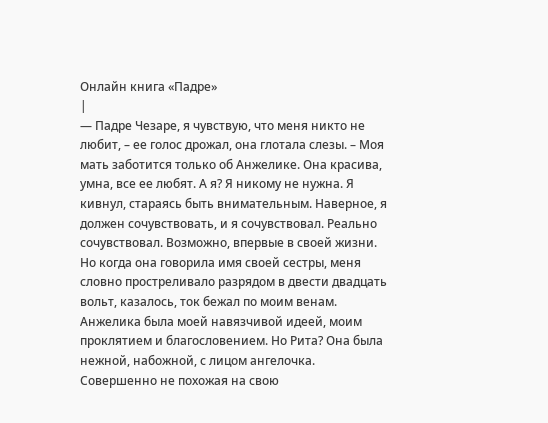Онлайн книга «Падре»
|
— Падре Чезаре, я чувствую, что меня никто не любит, – ее голос дрожал, она глотала слезы. – Моя мать заботится только об Анжелике. Она красива, умна, все ее любят. А я? Я никому не нужна. Я кивнул, стараясь быть внимательным. Наверное, я должен сочувствовать, и я сочувствовал. Реально сочувствовал. Возможно, впервые в своей жизни. Но когда она говорила имя своей сестры, меня словно простреливало разрядом в двести двадцать вольт, казалось, ток бежал по моим венам. Анжелика была моей навязчивой идеей, моим проклятием и благословением. Но Рита? Она была нежной, набожной, с лицом ангелочка. Совершенно не похожая на свою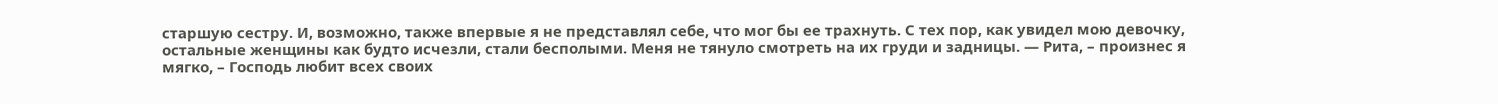старшую сестру. И, возможно, также впервые я не представлял себе, что мог бы ее трахнуть. С тех пор, как увидел мою девочку, остальные женщины как будто исчезли, стали бесполыми. Меня не тянуло смотреть на их груди и задницы. — Рита, – произнес я мягко, – Господь любит всех своих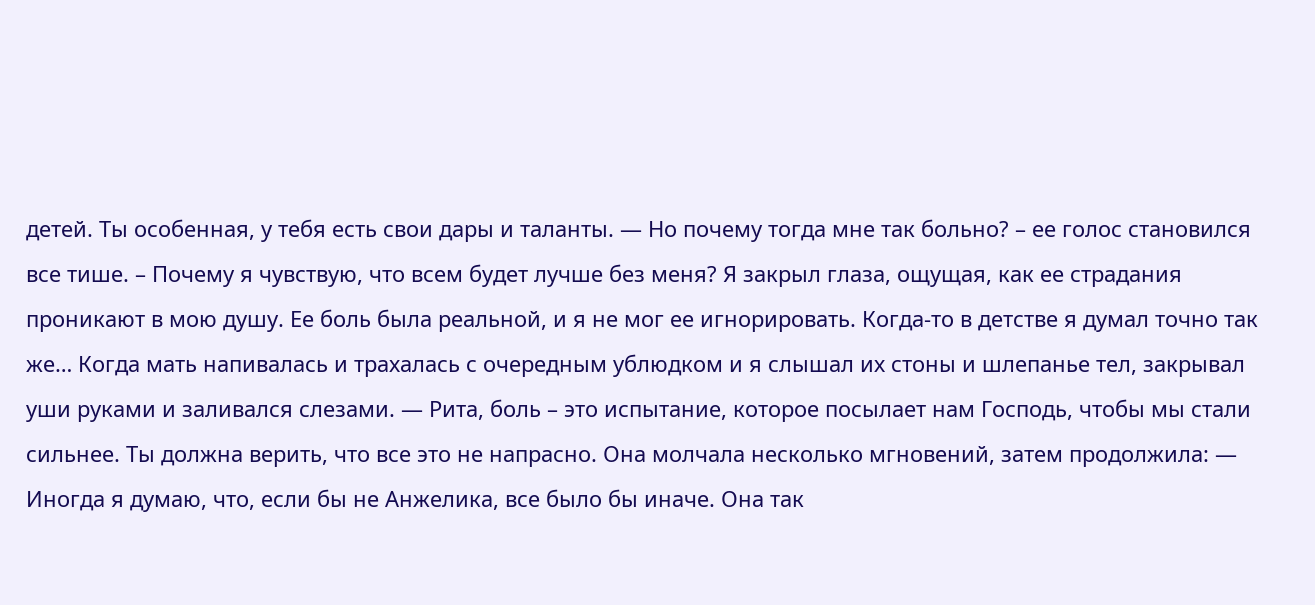детей. Ты особенная, у тебя есть свои дары и таланты. — Но почему тогда мне так больно? – ее голос становился все тише. – Почему я чувствую, что всем будет лучше без меня? Я закрыл глаза, ощущая, как ее страдания проникают в мою душу. Ее боль была реальной, и я не мог ее игнорировать. Когда-то в детстве я думал точно так же… Когда мать напивалась и трахалась с очередным ублюдком и я слышал их стоны и шлепанье тел, закрывал уши руками и заливался слезами. — Рита, боль – это испытание, которое посылает нам Господь, чтобы мы стали сильнее. Ты должна верить, что все это не напрасно. Она молчала несколько мгновений, затем продолжила: — Иногда я думаю, что, если бы не Анжелика, все было бы иначе. Она так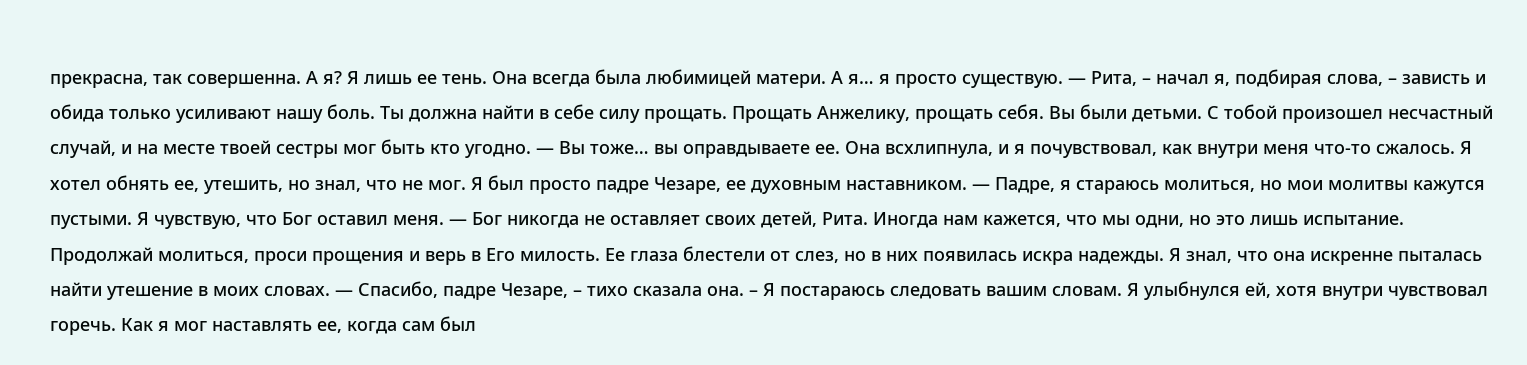прекрасна, так совершенна. А я? Я лишь ее тень. Она всегда была любимицей матери. А я… я просто существую. — Рита, – начал я, подбирая слова, – зависть и обида только усиливают нашу боль. Ты должна найти в себе силу прощать. Прощать Анжелику, прощать себя. Вы были детьми. С тобой произошел несчастный случай, и на месте твоей сестры мог быть кто угодно. — Вы тоже… вы оправдываете ее. Она всхлипнула, и я почувствовал, как внутри меня что-то сжалось. Я хотел обнять ее, утешить, но знал, что не мог. Я был просто падре Чезаре, ее духовным наставником. — Падре, я стараюсь молиться, но мои молитвы кажутся пустыми. Я чувствую, что Бог оставил меня. — Бог никогда не оставляет своих детей, Рита. Иногда нам кажется, что мы одни, но это лишь испытание. Продолжай молиться, проси прощения и верь в Его милость. Ее глаза блестели от слез, но в них появилась искра надежды. Я знал, что она искренне пыталась найти утешение в моих словах. — Спасибо, падре Чезаре, – тихо сказала она. – Я постараюсь следовать вашим словам. Я улыбнулся ей, хотя внутри чувствовал горечь. Как я мог наставлять ее, когда сам был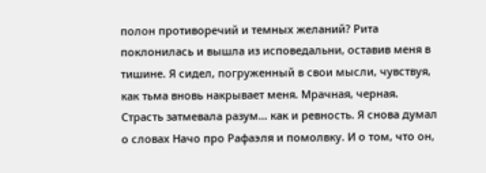полон противоречий и темных желаний? Рита поклонилась и вышла из исповедальни, оставив меня в тишине. Я сидел, погруженный в свои мысли, чувствуя, как тьма вновь накрывает меня. Мрачная, черная. Страсть затмевала разум… как и ревность. Я снова думал о словах Начо про Рафаэля и помолвку. И о том, что он,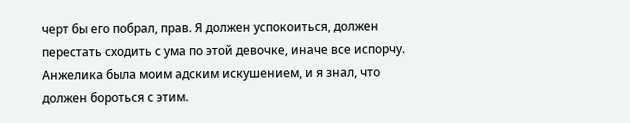черт бы его побрал, прав. Я должен успокоиться, должен перестать сходить с ума по этой девочке, иначе все испорчу. Анжелика была моим адским искушением, и я знал, что должен бороться с этим.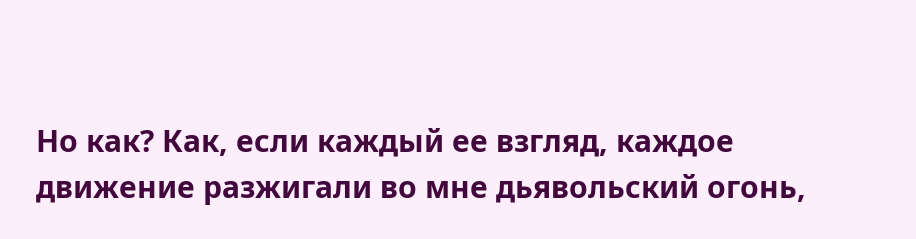Но как? Как, если каждый ее взгляд, каждое движение разжигали во мне дьявольский огонь,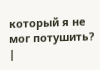который я не мог потушить? |